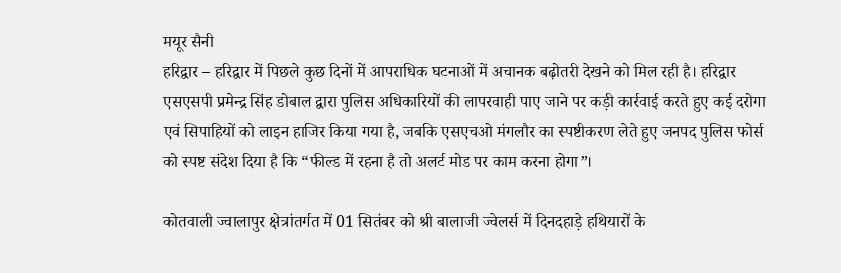मयूर सैनी
हरिद्वार – हरिद्वार में पिछले कुछ दिनों में आपराधिक घटनाओं में अचानक बढ़ोतरी देखने को मिल रही है। हरिद्वार एसएसपी प्रमेन्द्र सिंह डोबाल द्वारा पुलिस अधिकारियों की लापरवाही पाए जाने पर कड़ी कार्रवाई करते हुए कई दरोगा एवं सिपाहियों को लाइन हाजिर किया गया है, जबकि एसएचओ मंगलौर का स्पष्टीकरण लेते हुए जनपद पुलिस फोर्स को स्पष्ट संदेश दिया है कि “फील्ड में रहना है तो अलर्ट मोड पर काम करना होगा”।

कोतवाली ज्वालापुर क्षेत्रांतर्गत में 01 सितंबर को श्री बालाजी ज्वेलर्स में दिनदहाड़े हथियारों के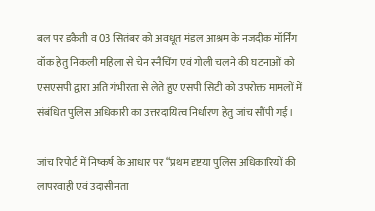बल पर डकैती व 03 सितंबर को अवधूत मंडल आश्रम के नजदीक मॉर्निंग वॉक हेतु निकली महिला से चेन स्नैचिंग एवं गोली चलने की घटनाओं को एसएसपी द्वारा अति गंभीरता से लेते हुए एसपी सिटी को उपरोक्त मामलों में संबंधित पुलिस अधिकारी का उत्तरदायित्व निर्धारण हेतु जांच सौंपी गई।

जांच रिपोर्ट में निष्कर्ष के आधार पर “प्रथम दृष्टया पुलिस अधिकारियों की लापरवाही एवं उदासीनता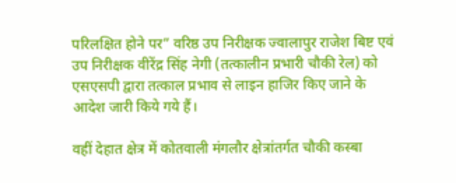परिलक्षित होने पर” वरिष्ठ उप निरीक्षक ज्वालापुर राजेश बिष्ट एवं उप निरीक्षक वीरेंद्र सिंह नेगी (तत्कालीन प्रभारी चौकी रेल) को एसएसपी द्वारा तत्काल प्रभाव से लाइन हाजिर किए जाने के आदेश जारी किये गये हैं।

वहीं देहात क्षेत्र में कोतवाली मंगलौर क्षेत्रांतर्गत चौकी कस्बा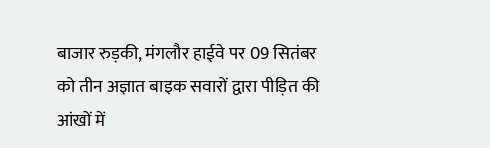बाजार रुड़की, मंगलौर हाईवे पर 09 सितंबर को तीन अज्ञात बाइक सवारों द्वारा पीड़ित की आंखों में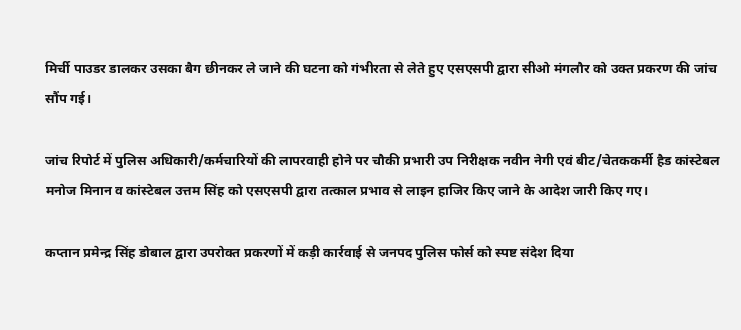मिर्ची पाउडर डालकर उसका बैग छीनकर ले जाने की घटना को गंभीरता से लेते हुए एसएसपी द्वारा सीओ मंगलौर को उक्त प्रकरण की जांच सौंप गई।

जांच रिपोर्ट में पुलिस अधिकारी/कर्मचारियों की लापरवाही होने पर चौकी प्रभारी उप निरीक्षक नवीन नेगी एवं बीट/चेतककर्मी हैड कांस्टेबल मनोज मिनान व कांस्टेबल उत्तम सिंह को एसएसपी द्वारा तत्काल प्रभाव से लाइन हाजिर किए जाने के आदेश जारी किए गए।

कप्तान प्रमेन्द्र सिंह डोबाल द्वारा उपरोक्त प्रकरणों में कड़ी कार्रवाई से जनपद पुलिस फोर्स को स्पष्ट संदेश दिया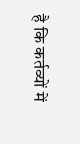है कि कर्तव्यों में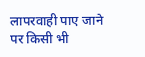लापरवाही पाए जाने पर किसी भी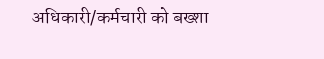अधिकारी/कर्मचारी को बख्शा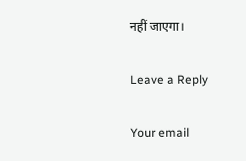नहीं जाएगा।

Leave a Reply

Your email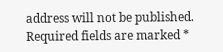address will not be published. Required fields are marked *